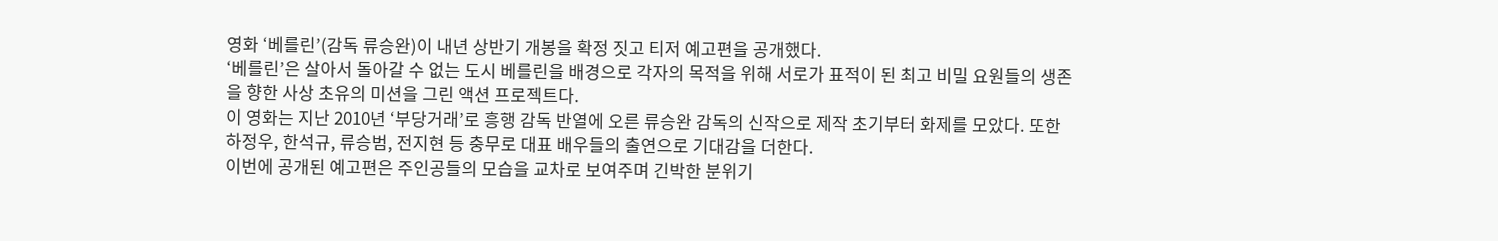영화 ‘베를린’(감독 류승완)이 내년 상반기 개봉을 확정 짓고 티저 예고편을 공개했다.
‘베를린’은 살아서 돌아갈 수 없는 도시 베를린을 배경으로 각자의 목적을 위해 서로가 표적이 된 최고 비밀 요원들의 생존을 향한 사상 초유의 미션을 그린 액션 프로젝트다.
이 영화는 지난 2010년 ‘부당거래’로 흥행 감독 반열에 오른 류승완 감독의 신작으로 제작 초기부터 화제를 모았다. 또한 하정우, 한석규, 류승범, 전지현 등 충무로 대표 배우들의 출연으로 기대감을 더한다.
이번에 공개된 예고편은 주인공들의 모습을 교차로 보여주며 긴박한 분위기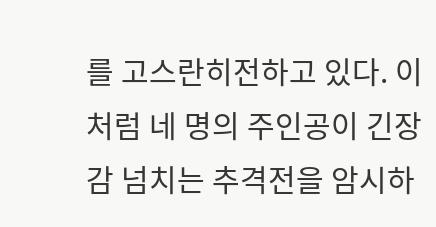를 고스란히전하고 있다. 이처럼 네 명의 주인공이 긴장감 넘치는 추격전을 암시하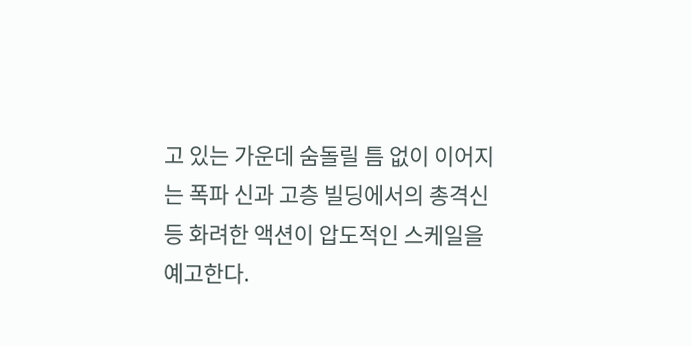고 있는 가운데 숨돌릴 틈 없이 이어지는 폭파 신과 고층 빌딩에서의 총격신 등 화려한 액션이 압도적인 스케일을 예고한다.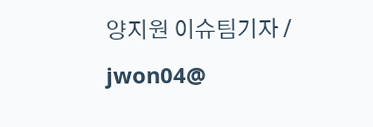양지원 이슈팀기자 / jwon04@